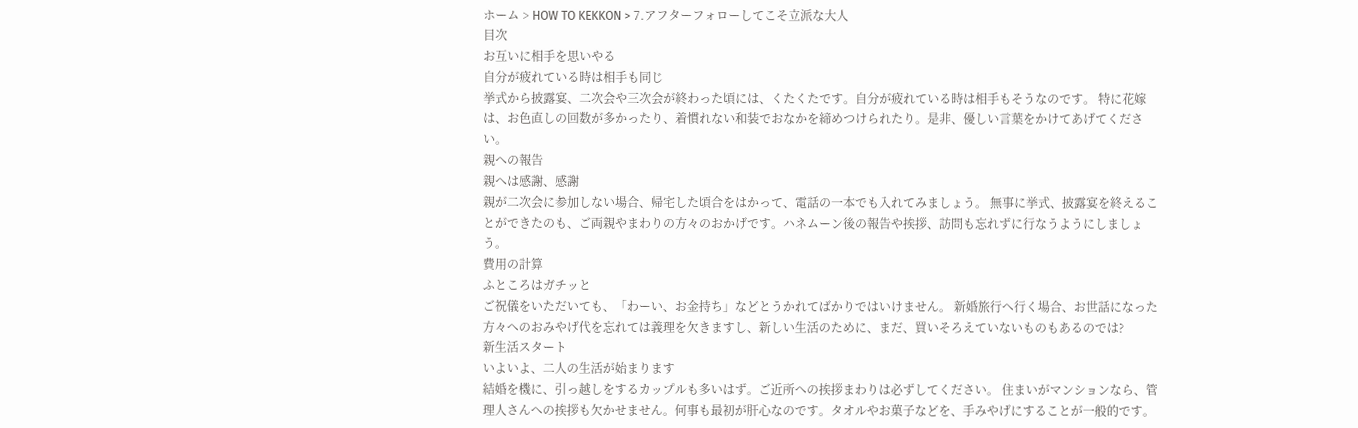ホーム > HOW TO KEKKON > 7.アフターフォローしてこそ立派な大人
目次
お互いに相手を思いやる
自分が疲れている時は相手も同じ
挙式から披露宴、二次会や三次会が終わった頃には、くたくたです。自分が疲れている時は相手もそうなのです。 特に花嫁は、お色直しの回数が多かったり、着慣れない和装でおなかを締めつけられたり。是非、優しい言葉をかけてあげてください。
親への報告
親へは感謝、感謝
親が二次会に参加しない場合、帰宅した頃合をはかって、電話の一本でも入れてみましょう。 無事に挙式、披露宴を終えることができたのも、ご両親やまわりの方々のおかげです。ハネムーン後の報告や挨拶、訪問も忘れずに行なうようにしましょう。
費用の計算
ふところはガチッと
ご祝儀をいただいても、「わーい、お金持ち」などとうかれてばかりではいけません。 新婚旅行へ行く場合、お世話になった方々へのおみやげ代を忘れては義理を欠きますし、新しい生活のために、まだ、買いそろえていないものもあるのでは?
新生活スタート
いよいよ、二人の生活が始まります
結婚を機に、引っ越しをするカップルも多いはず。ご近所への挨拶まわりは必ずしてください。 住まいがマンションなら、管理人さんへの挨拶も欠かせません。何事も最初が肝心なのです。タオルやお菓子などを、手みやげにすることが一般的です。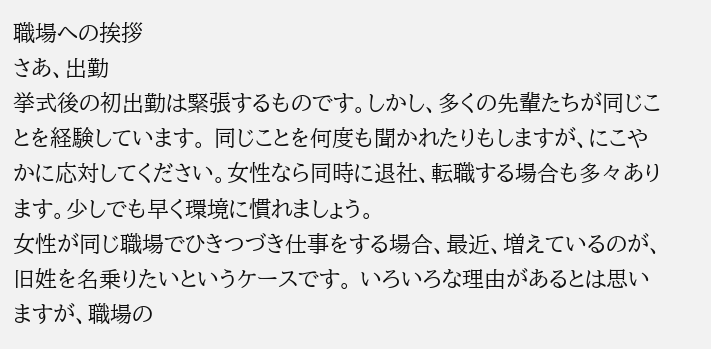職場への挨拶
さあ、出勤
挙式後の初出勤は緊張するものです。しかし、多くの先輩たちが同じことを経験しています。 同じことを何度も聞かれたりもしますが、にこやかに応対してください。女性なら同時に退社、転職する場合も多々あります。少しでも早く環境に慣れましょう。
女性が同じ職場でひきつづき仕事をする場合、最近、増えているのが、旧姓を名乗りたいというケースです。 いろいろな理由があるとは思いますが、職場の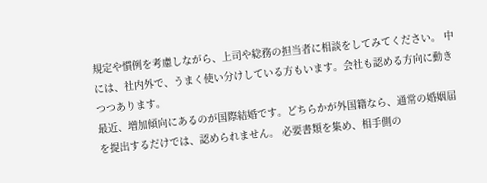規定や慣例を考慮しながら、上司や総務の担当者に相談をしてみてください。 中には、社内外で、うまく使い分けしている方もいます。会社も認める方向に動きつつあります。
最近、増加傾向にあるのが国際結婚です。どちらかが外国籍なら、通常の婚姻届を提出するだけでは、認められません。 必要書類を集め、相手側の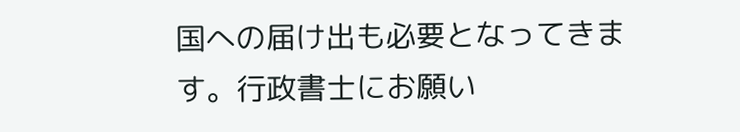国への届け出も必要となってきます。行政書士にお願い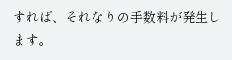すれば、それなりの手数料が発生します。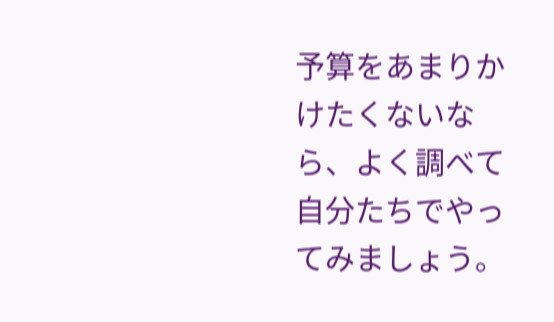予算をあまりかけたくないなら、よく調べて自分たちでやってみましょう。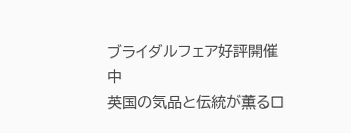ブライダルフェア好評開催中
英国の気品と伝統が薫るロ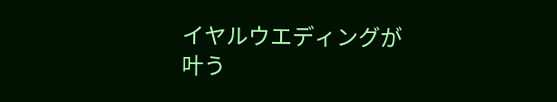イヤルウエディングが叶う